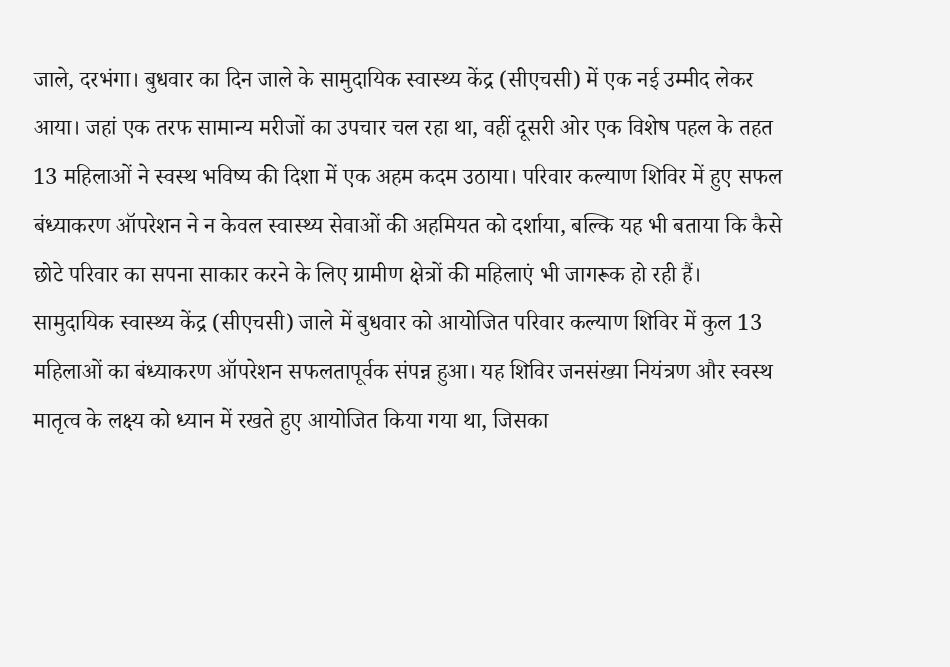जाले, दरभंगा। बुधवार का दिन जाले के सामुदायिक स्वास्थ्य केंद्र (सीएचसी) में एक नई उम्मीद लेकर आया। जहां एक तरफ सामान्य मरीजों का उपचार चल रहा था, वहीं दूसरी ओर एक विशेष पहल के तहत 13 महिलाओं ने स्वस्थ भविष्य की दिशा में एक अहम कदम उठाया। परिवार कल्याण शिविर में हुए सफल बंध्याकरण ऑपरेशन ने न केवल स्वास्थ्य सेवाओं की अहमियत को दर्शाया, बल्कि यह भी बताया कि कैसे छोटे परिवार का सपना साकार करने के लिए ग्रामीण क्षेत्रों की महिलाएं भी जागरूक हो रही हैं।
सामुदायिक स्वास्थ्य केंद्र (सीएचसी) जाले में बुधवार को आयोजित परिवार कल्याण शिविर में कुल 13 महिलाओं का बंध्याकरण ऑपरेशन सफलतापूर्वक संपन्न हुआ। यह शिविर जनसंख्या नियंत्रण और स्वस्थ मातृत्व के लक्ष्य को ध्यान में रखते हुए आयोजित किया गया था, जिसका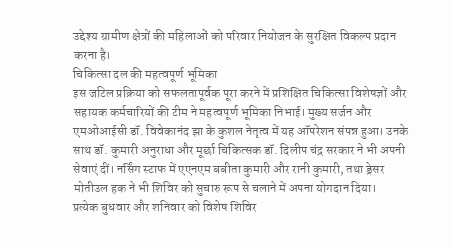उद्देश्य ग्रामीण क्षेत्रों की महिलाओं को परिवार नियोजन के सुरक्षित विकल्प प्रदान करना है।
चिकित्सा दल की महत्वपूर्ण भूमिका
इस जटिल प्रक्रिया को सफलतापूर्वक पूरा करने में प्रशिक्षित चिकित्सा विशेषज्ञों और सहायक कर्मचारियों की टीम ने महत्वपूर्ण भूमिका निभाई। मुख्य सर्जन और एमओआईसी डॉ. विवेकानंद झा के कुशल नेतृत्व में यह ऑपरेशन संपन्न हुआ। उनके साथ डॉ. कुमारी अनुराधा और मूर्छा चिकित्सक डॉ. दिलीप चंद्र सरकार ने भी अपनी सेवाएं दीं। नर्सिंग स्टाफ में एएनएम बबीता कुमारी और रानी कुमारी, तथा ड्रेसर मोतीउल हक ने भी शिविर को सुचारु रूप से चलाने में अपना योगदान दिया।
प्रत्येक बुधवार और शनिवार को विशेष शिविर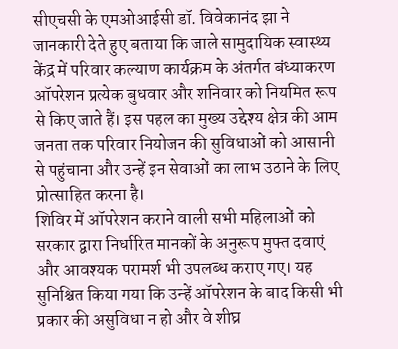सीएचसी के एमओआईसी डॉ. विवेकानंद झा ने जानकारी देते हुए बताया कि जाले सामुदायिक स्वास्थ्य केंद्र में परिवार कल्याण कार्यक्रम के अंतर्गत बंध्याकरण ऑपरेशन प्रत्येक बुधवार और शनिवार को नियमित रूप से किए जाते हैं। इस पहल का मुख्य उद्देश्य क्षेत्र की आम जनता तक परिवार नियोजन की सुविधाओं को आसानी से पहुंचाना और उन्हें इन सेवाओं का लाभ उठाने के लिए प्रोत्साहित करना है।
शिविर में ऑपरेशन कराने वाली सभी महिलाओं को सरकार द्वारा निर्धारित मानकों के अनुरूप मुफ्त दवाएं और आवश्यक परामर्श भी उपलब्ध कराए गए। यह सुनिश्चित किया गया कि उन्हें ऑपरेशन के बाद किसी भी प्रकार की असुविधा न हो और वे शीघ्र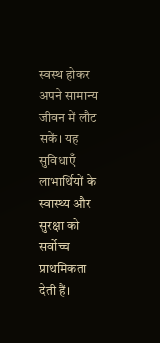स्वस्थ होकर अपने सामान्य जीवन में लौट सकें। यह सुविधाएँ लाभार्थियों के स्वास्थ्य और सुरक्षा को सर्वोच्च प्राथमिकता देती हैं।